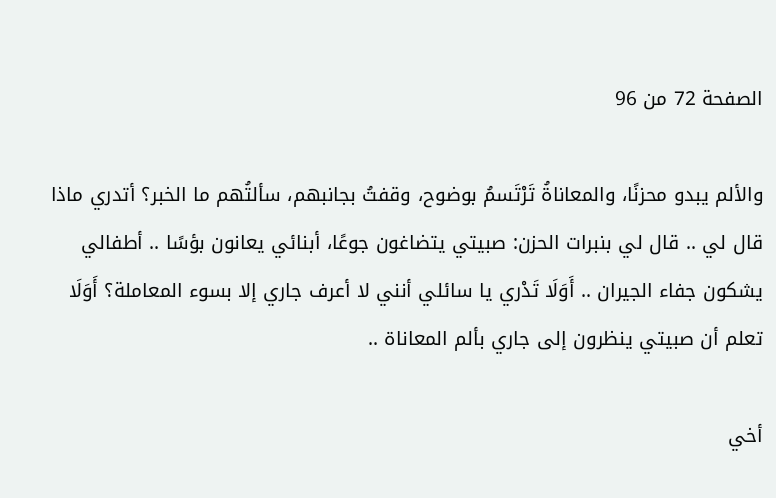الصفحة 72 من 96

والألم يبدو محزنًا، والمعاناةُ تَرْتَسمُ بوضوح، وقفتُ بجانبهم، سألتُهم ما الخبر؟ أتدري ماذا قال لي .. قال لي بنبرات الحزن: صبيتي يتضاغون جوعًا، أبنائي يعانون بؤسًا .. أطفالي يشكون جفاء الجيران .. أَوَلَا تَدْري يا سائلي أنني لا أعرف جاري إلا بسوء المعاملة؟ أَوَلَا تعلم أن صبيتي ينظرون إلى جاري بألم المعاناة ..

أخي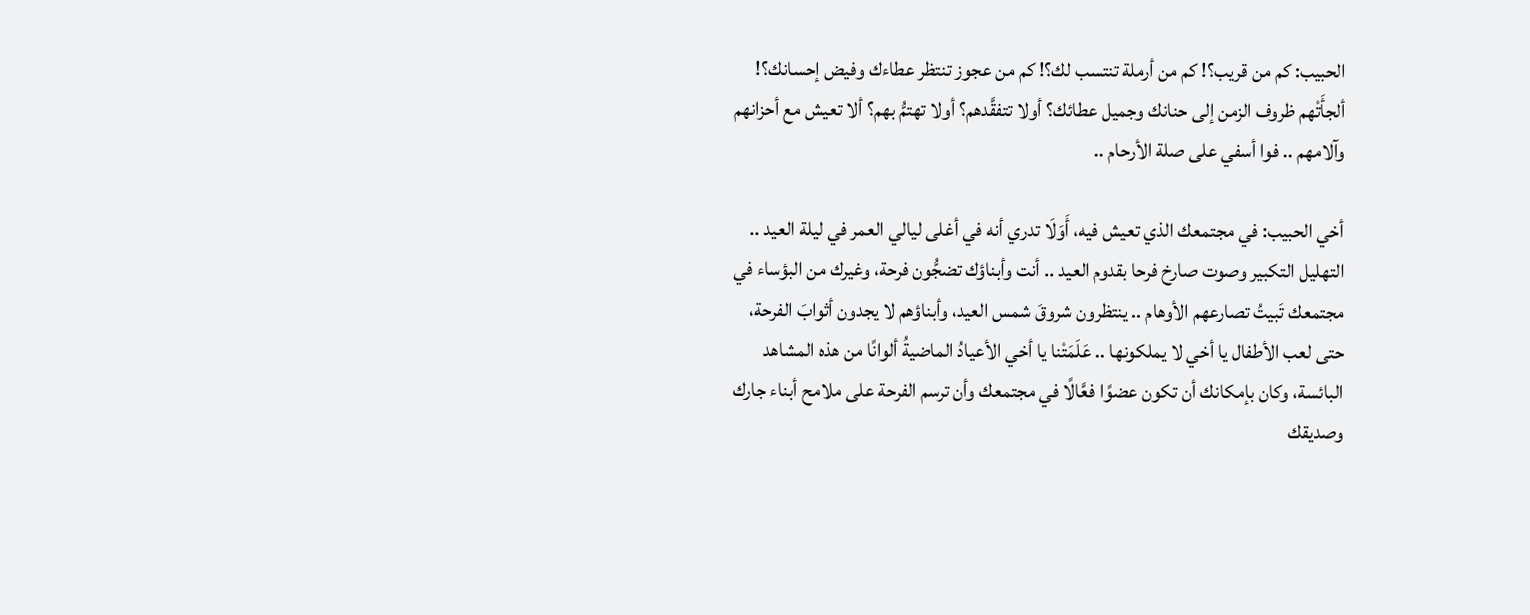الحبيب: كم من قريب؟! كم من أرملة تنتسب لك؟! كم من عجوز تنتظر عطاءك وفيض إحسانك؟! ألجأَتْهم ظروف الزمن إلى حنانك وجميل عطائك؟ أولا تتفقَّدهم؟ أولا تهتمُّ بهم؟ ألا تعيش مع أحزانهم وآلامهم .. فوا أسفي على صلة الأرحام ..

أخي الحبيب: في مجتمعك الذي تعيش فيه، أَوَلَا تدري أنه في أغلى ليالي العمر في ليلة العيد .. التهليل التكبير وصوت صارخ فرحا بقدوم العيد .. أنت وأبناؤك تضجُّون فرحة، وغيرك من البؤساء في مجتمعك تَبيتُ تصارعهم الأوهام .. ينتظرون شروقَ شمس العيد، وأبناؤهم لا يجدون أثوابَ الفرحة، حتى لعب الأطفال يا أخي لا يملكونها .. عَلَمَتْنا يا أخي الأعيادُ الماضيةُ ألوانًا من هذه المشاهد البائسة، وكان بإمكانك أن تكون عضوًا فعَّالًا في مجتمعك وأن ترسم الفرحة على ملامح أبناء جارك وصديقك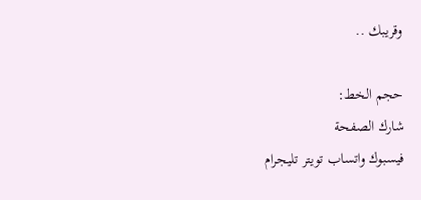وقريبك ..

حجم الخط:
شارك الصفحة
فيسبوك واتساب تويتر تليجرام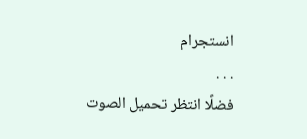انستجرام
. . .
فضلًا انتظر تحميل الصوت